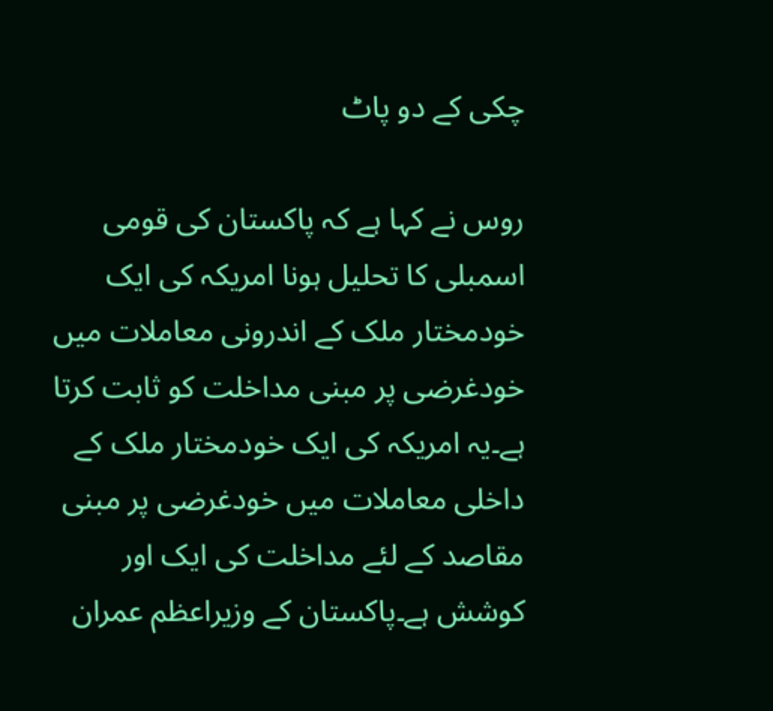چکی کے دو پاٹ

روس نے کہا ہے کہ پاکستان کی قومی اسمبلی کا تحلیل ہونا امریکہ کی ایک خودمختار ملک کے اندرونی معاملات میں خودغرضی پر مبنی مداخلت کو ثابت کرتا ہے۔یہ امریکہ کی ایک خودمختار ملک کے داخلی معاملات میں خودغرضی پر مبنی مقاصد کے لئے مداخلت کی ایک اور کوشش ہے۔پاکستان کے وزیراعظم عمران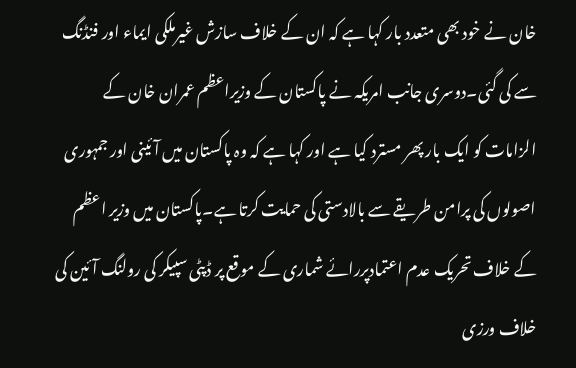خان نے خود بھی متعدد بار کہا ہے کہ ان کے خلاف سازش غیرملکی ایماء اور فنڈنگ سے کی گئی۔دوسری جانب امریکہ نے پاکستان کے وزیراعظم عمران خان کے الزامات کو ایک بار پھر مسترد کیا ہے اور کہا ہے کہ وہ پاکستان میں آئینی اور جمہوری اصولوں کی پرامن طریقے سے بالادستی کی حمایت کرتا ہے۔پاکستان میں وزیر اعظم کے خلاف تحریک عدم اعتمادپررائے شماری کے موقع پر ڈپٹی سپیکر کی رولنگ آئین کی خلاف ورزی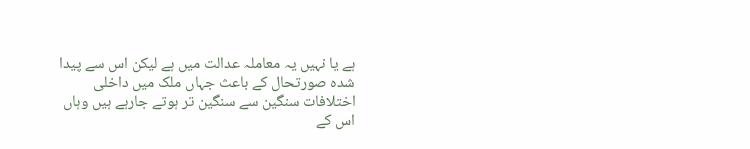ہے یا نہیں یہ معاملہ عدالت میں ہے لیکن اس سے پیدا شدہ صورتحال کے باعث جہاں ملک میں داخلی اختلافات سنگین سے سنگین تر ہوتے جارہے ہیں وہاں اس کے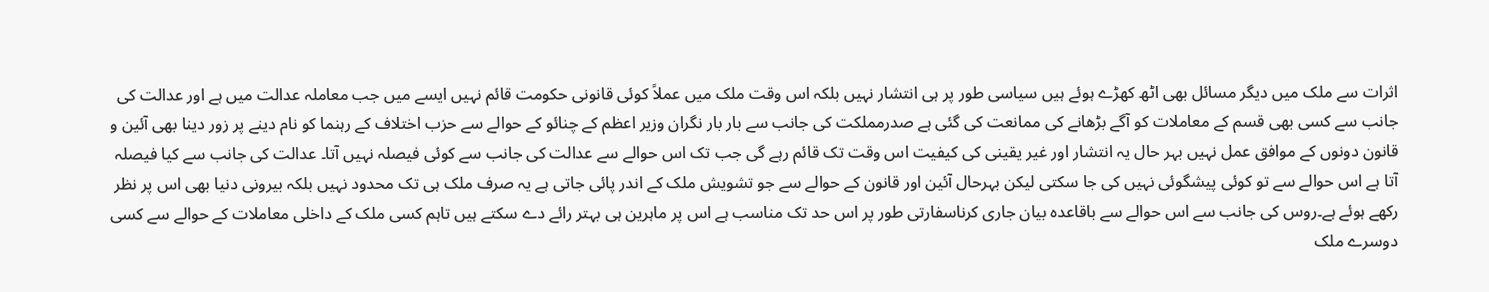اثرات سے ملک میں دیگر مسائل بھی اٹھ کھڑے ہوئے ہیں سیاسی طور پر ہی انتشار نہیں بلکہ اس وقت ملک میں عملاً کوئی قانونی حکومت قائم نہیں ایسے میں جب معاملہ عدالت میں ہے اور عدالت کی جانب سے کسی بھی قسم کے معاملات کو آگے بڑھانے کی ممانعت کی گئی ہے صدرمملکت کی جانب سے بار بار نگران وزیر اعظم کے چنائو کے حوالے سے حزب اختلاف کے رہنما کو نام دینے پر زور دینا بھی آئین و قانون دونوں کے موافق عمل نہیں بہر حال یہ انتشار اور غیر یقینی کی کیفیت اس وقت تک قائم رہے گی جب تک اس حوالے سے عدالت کی جانب سے کوئی فیصلہ نہیں آتا۔ عدالت کی جانب سے کیا فیصلہ آتا ہے اس حوالے سے تو کوئی پیشگوئی نہیں کی جا سکتی لیکن بہرحال آئین اور قانون کے حوالے سے جو تشویش ملک کے اندر پائی جاتی ہے یہ صرف ملک ہی تک محدود نہیں بلکہ بیرونی دنیا بھی اس پر نظر رکھے ہوئے ہے۔روس کی جانب سے اس حوالے سے باقاعدہ بیان جاری کرناسفارتی طور پر اس حد تک مناسب ہے اس پر ماہرین ہی بہتر رائے دے سکتے ہیں تاہم کسی ملک کے داخلی معاملات کے حوالے سے کسی دوسرے ملک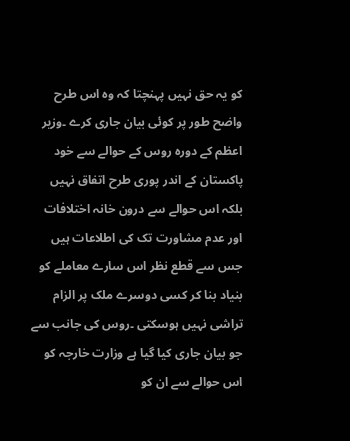کو یہ حق نہیں پہنچتا کہ وہ اس طرح واضح طور پر کوئی بیان جاری کرے ۔وزیر اعظم کے دورہ روس کے حوالے سے خود پاکستان کے اندر پوری طرح اتفاق نہیں بلکہ اس حوالے سے درون خانہ اختلافات اور عدم مشاورت تک کی اطلاعات ہیں جس سے قطع نظر اس سارے معاملے کو بنیاد بنا کر کسی دوسرے ملک پر الزام تراشی نہیں ہوسکتی ۔روس کی جانب سے جو بیان جاری کیا گیا ہے وزارت خارجہ کو اس حوالے سے ان کو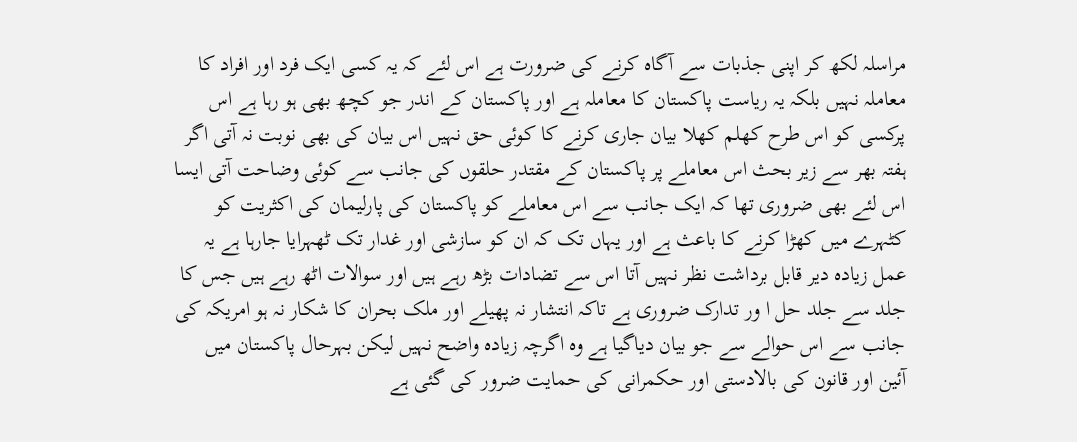مراسلہ لکھ کر اپنی جذبات سے آگاہ کرنے کی ضرورت ہے اس لئے کہ یہ کسی ایک فرد اور افراد کا معاملہ نہیں بلکہ یہ ریاست پاکستان کا معاملہ ہے اور پاکستان کے اندر جو کچھ بھی ہو رہا ہے اس پرکسی کو اس طرح کھلم کھلا بیان جاری کرنے کا کوئی حق نہیں اس بیان کی بھی نوبت نہ آتی اگر ہفتہ بھر سے زیر بحث اس معاملے پر پاکستان کے مقتدر حلقوں کی جانب سے کوئی وضاحت آتی ایسا اس لئے بھی ضروری تھا کہ ایک جانب سے اس معاملے کو پاکستان کی پارلیمان کی اکثریت کو کٹہرے میں کھڑا کرنے کا باعث ہے اور یہاں تک کہ ان کو سازشی اور غدار تک ٹھہرایا جارہا ہے یہ عمل زیادہ دیر قابل برداشت نظر نہیں آتا اس سے تضادات بڑھ رہے ہیں اور سوالات اٹھ رہے ہیں جس کا جلد سے جلد حل ا ور تدارک ضروری ہے تاکہ انتشار نہ پھیلے اور ملک بحران کا شکار نہ ہو امریکہ کی جانب سے اس حوالے سے جو بیان دیاگیا ہے وہ اگرچہ زیادہ واضح نہیں لیکن بہرحال پاکستان میں آئین اور قانون کی بالادستی اور حکمرانی کی حمایت ضرور کی گئی ہے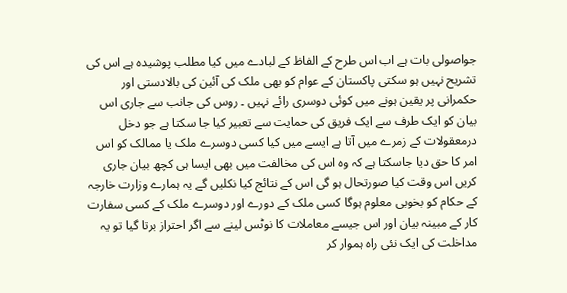جواصولی بات ہے اب اس طرح کے الفاظ کے لبادے میں کیا مطلب پوشیدہ ہے اس کی تشریح نہیں ہو سکتی پاکستان کے عوام کو بھی ملک کی آئین کی بالادستی اور حکمرانی پر یقین ہونے میں کوئی دوسری رائے نہیں ۔ روس کی جانب سے جاری اس بیان کو ایک طرف سے ایک فریق کی حمایت سے تعبیر کیا جا سکتا ہے جو دخل درمعقولات کے زمرے میں آتا ہے ایسے میں کیا کسی دوسرے ملک یا ممالک کو اس امر کا حق دیا جاسکتا ہے کہ وہ اس کی مخالفت میں بھی ایسا ہی کچھ بیان جاری کریں اس وقت کیا صورتحال ہو گی اس کے نتائج کیا نکلیں گے یہ ہمارے وزارت خارجہ کے حکام کو بخوبی معلوم ہوگا کسی ملک کے دورے اور دوسرے ملک کے کسی سفارت کار کے مبینہ بیان اور اس جیسے معاملات کا نوٹس لینے سے اگر احتراز برتا گیا تو یہ مداخلت کی ایک نئی راہ ہموار کر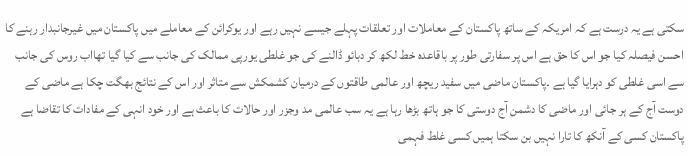سکتی ہے یہ درست ہے کہ امریکہ کے ساتھ پاکستان کے معاملات اور تعلقات پہلے جیسے نہیں رہے اور یوکرائن کے معاملے میں پاکستان میں غیرجانبدار رہنے کا احسن فیصلہ کیا جو اس کا حق ہے اس پر سفارتی طور پر باقاعدہ خط لکھ کر دبائو ڈالنے کی جو غلطی یورپی ممالک کی جانب سے کیا گیا تھااب روس کی جانب سے اسی غلطی کو دہرایا گیا ہے ۔پاکستان ماضی میں سفید ریچھ اور عالمی طاقتوں کے درمیان کشمکش سے متاثر اور اس کے نتائج بھگت چکا ہے ماضی کے دوست آج کے ہر جائی اور ماضی کا دشمن آج دوستی کا جو ہاتھ بڑھا رہا ہے یہ سب عالمی مد وجزر اور حالات کا باعث ہے اور خود انہی کے مفادات کا تقاضا ہے پاکستان کسی کے آنکھ کا تارا نہیں بن سکتا ہمیں کسی غلط فہمی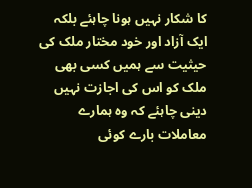کا شکار نہیں ہونا چاہئے بلکہ ایک آزاد اور خود مختار ملک کی حیثیت سے ہمیں کسی بھی ملک کو اس کی اجازت نہیں دینی چاہئے کہ وہ ہمارے معاملات بارے کوئی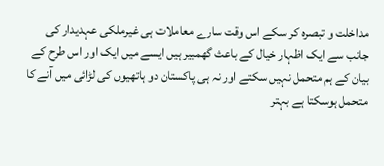مداخلت و تبصرہ کر سکے اس وقت سارے معاملات ہی غیرملکی عہدیدار کی جانب سے ایک اظہار خیال کے باعث گھمبیر ہیں ایسے میں ایک اور اس طرح کے بیان کے ہم متحمل نہیں سکتے اور نہ ہی پاکستان دو ہاتھیوں کی لڑائی میں آنے کا متحمل ہوسکتا ہے بہتر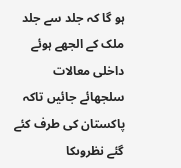ہو گا کہ جلد سے جلد ملک کے الجھے ہوئے داخلی معالات سلجھائے جائیں تاکہ پاکستان کی طرف کئے گئے نظروںکا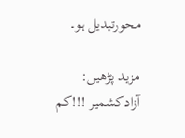محورتبدیل ہو۔

مزید پڑھیں:  آزادکشمیر !!!کم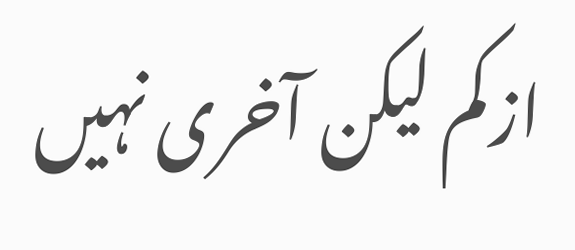ازکم لیکن آخری نہیں